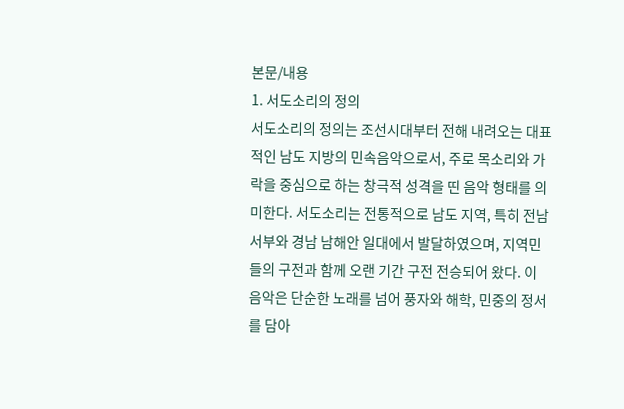본문/내용
1. 서도소리의 정의
서도소리의 정의는 조선시대부터 전해 내려오는 대표적인 남도 지방의 민속음악으로서, 주로 목소리와 가락을 중심으로 하는 창극적 성격을 띤 음악 형태를 의미한다. 서도소리는 전통적으로 남도 지역, 특히 전남 서부와 경남 남해안 일대에서 발달하였으며, 지역민들의 구전과 함께 오랜 기간 구전 전승되어 왔다. 이 음악은 단순한 노래를 넘어 풍자와 해학, 민중의 정서를 담아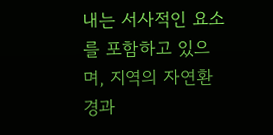내는 서사적인 요소를 포함하고 있으며, 지역의 자연환경과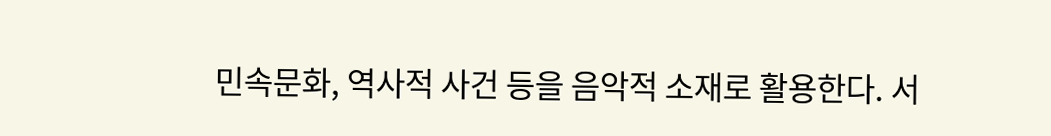민속문화, 역사적 사건 등을 음악적 소재로 활용한다. 서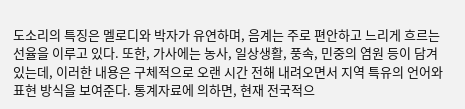도소리의 특징은 멜로디와 박자가 유연하며, 음계는 주로 편안하고 느리게 흐르는 선율을 이루고 있다. 또한, 가사에는 농사, 일상생활, 풍속, 민중의 염원 등이 담겨 있는데, 이러한 내용은 구체적으로 오랜 시간 전해 내려오면서 지역 특유의 언어와 표현 방식을 보여준다. 통계자료에 의하면, 현재 전국적으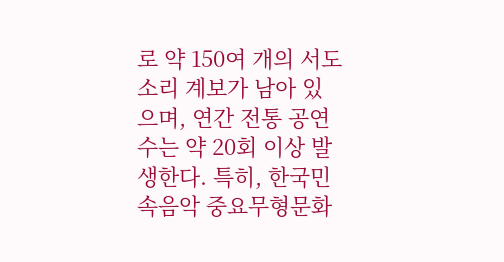로 약 150여 개의 서도소리 계보가 남아 있으며, 연간 전통 공연 수는 약 20회 이상 발생한다. 특히, 한국민속음악 중요무형문화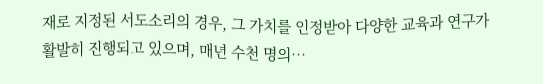재로 지정된 서도소리의 경우, 그 가치를 인정받아 다양한 교육과 연구가 활발히 진행되고 있으며, 매년 수천 명의…